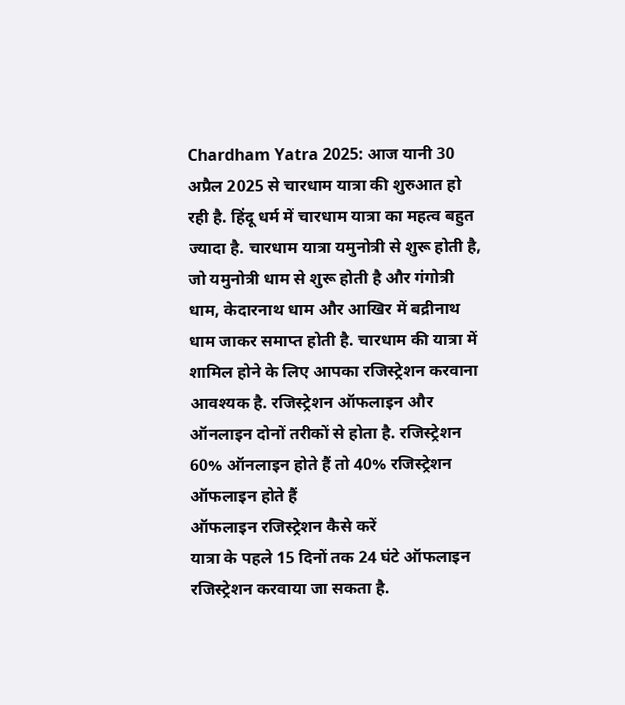Chardham Yatra 2025: आज यानी 30 अप्रैल 2025 से चारधाम यात्रा की शुरुआत हो रही है. हिंदू धर्म में चारधाम यात्रा का महत्व बहुत ज्यादा है. चारधाम यात्रा यमुनोत्री से शुरू होती है, जो यमुनोत्री धाम से शुरू होती है और गंगोत्री धाम, केदारनाथ धाम और आखिर में बद्रीनाथ धाम जाकर समाप्त होती है. चारधाम की यात्रा में शामिल होने के लिए आपका रजिस्ट्रेशन करवाना आवश्यक है. रजिस्ट्रेशन ऑफलाइन और ऑनलाइन दोनों तरीकों से होता है. रजिस्ट्रेशन 60% ऑनलाइन होते हैं तो 40% रजिस्ट्रेशन ऑफलाइन होते हैं
ऑफलाइन रजिस्ट्रेशन कैसे करें
यात्रा के पहले 15 दिनों तक 24 घंटे ऑफलाइन रजिस्ट्रेशन करवाया जा सकता है.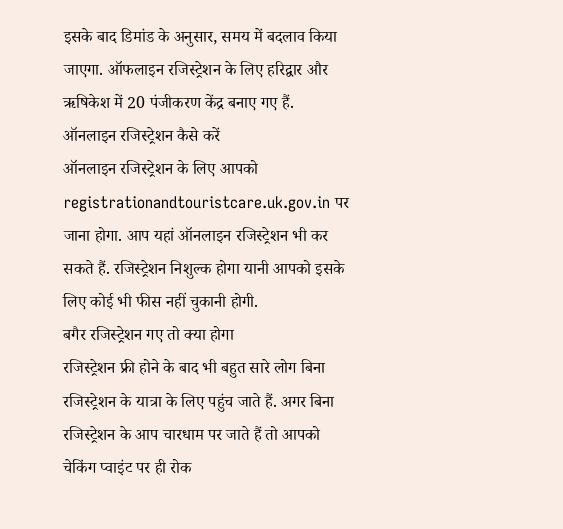इसके बाद डिमांड के अनुसार, समय में बदलाव किया जाएगा. ऑफलाइन रजिस्ट्रेशन के लिए हरिद्वार और ऋषिकेश में 20 पंजीकरण केंद्र बनाए गए हैं.
ऑनलाइन रजिस्ट्रेशन कैसे करें
ऑनलाइन रजिस्ट्रेशन के लिए आपको registrationandtouristcare.uk.gov.in पर जाना होगा. आप यहां ऑनलाइन रजिस्ट्रेशन भी कर सकते हैं. रजिस्ट्रेशन निशुल्क होगा यानी आपको इसके लिए कोई भी फीस नहीं चुकानी होगी.
बगैर रजिस्ट्रेशन गए तो क्या होगा
रजिस्ट्रेशन फ्री होने के बाद भी बहुत सारे लोग बिना रजिस्ट्रेशन के यात्रा के लिए पहुंच जाते हैं. अगर बिना रजिस्ट्रेशन के आप चारधाम पर जाते हैं तो आपको चेकिंग प्वाइंट पर ही रोक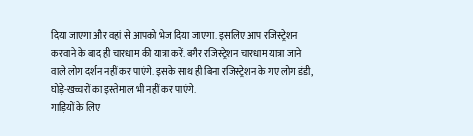दिया जाएगा और वहां से आपको भेज दिया जाएगा. इसलिए आप रजिस्ट्रेशन करवाने के बाद ही चारधाम की यात्रा करें. बगैर रजिस्ट्रेशन चारधाम यात्रा जाने वाले लोग दर्शन नहीं कर पाएंगे. इसके साथ ही बिना रजिस्ट्रेशन के गए लोग डंडी, घोड़े-खच्चरों का इस्तेमाल भी नहीं कर पाएंगे.
गाड़ियों के लिए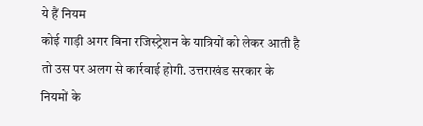ये हैं नियम
कोई गाड़ी अगर बिना रजिस्ट्रेशन के यात्रियों को लेकर आती है तो उस पर अलग से कार्रवाई होगी. उत्तराखंड सरकार के नियमों के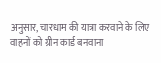अनुसार, चारधाम की यात्रा करवाने के लिए वाहनों को ग्रीन कार्ड बनवाना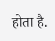होता है.